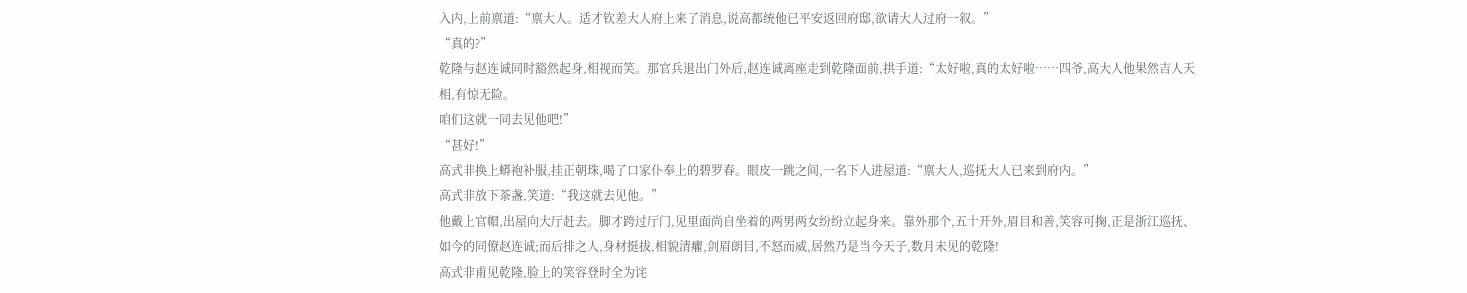入内,上前禀道:“禀大人。适才钦差大人府上来了消息,说高都统他已平安返回府邸,欲请大人过府一叙。”
“真的?”
乾隆与赵连诚同时豁然起身,相视而笑。那官兵退出门外后,赵连诚离座走到乾隆面前,拱手道:“太好啦,真的太好啦……四爷,高大人他果然吉人天相,有惊无险。
咱们这就一同去见他吧!”
“甚好!”
高式非换上蟒袍补服,挂正朝珠,喝了口家仆奉上的碧罗春。眼皮一跳之间,一名下人进屋道:“禀大人,巡抚大人已来到府内。”
高式非放下茶盏,笑道:“我这就去见他。”
他戴上官帽,出屋向大厅赶去。脚才跨过厅门,见里面尚自坐着的两男两女纷纷立起身来。靠外那个,五十开外,眉目和善,笑容可掬,正是浙江巡抚、如今的同僚赵连诚;而后排之人,身材挺拔,相貌清癯,剑眉朗目,不怒而威,居然乃是当今天子,数月未见的乾隆!
高式非甫见乾隆,脸上的笑容登时全为诧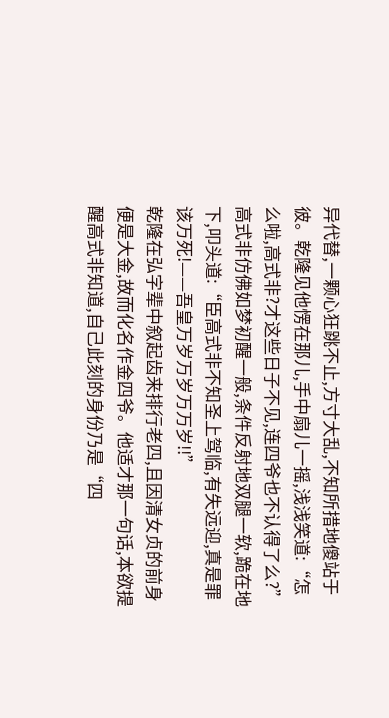异代替,一颗心狂跳不止,方寸大乱,不知所措地傻站于彼。乾隆见他愣在那儿,手中扇儿一摇,浅浅笑道:“怎么啦,高式非?才这些日子不见,连四爷也不认得了么?”
高式非仿佛如梦初醒一般,条件反射地双腿一软,跪在地下,叩头道:“臣高式非不知圣上驾临,有失远迎,真是罪该万死!——吾皇万岁万岁万万岁!!”
乾隆在弘字辈中叙起齿来排行老四,且因清女贞的前身便是大金,故而化名作金四爷。他适才那一句话,本欲提醒高式非知道,自己此刻的身份乃是“四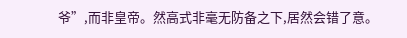爷”,而非皇帝。然高式非毫无防备之下,居然会错了意。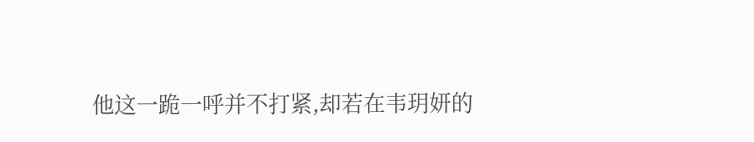他这一跪一呼并不打紧,却若在韦玥妍的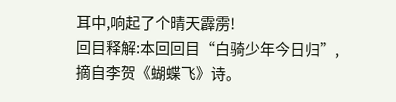耳中,响起了个晴天霹雳!
回目释解:本回回目“白骑少年今日归”,摘自李贺《蝴蝶飞》诗。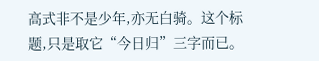高式非不是少年,亦无白骑。这个标题,只是取它“今日归”三字而已。